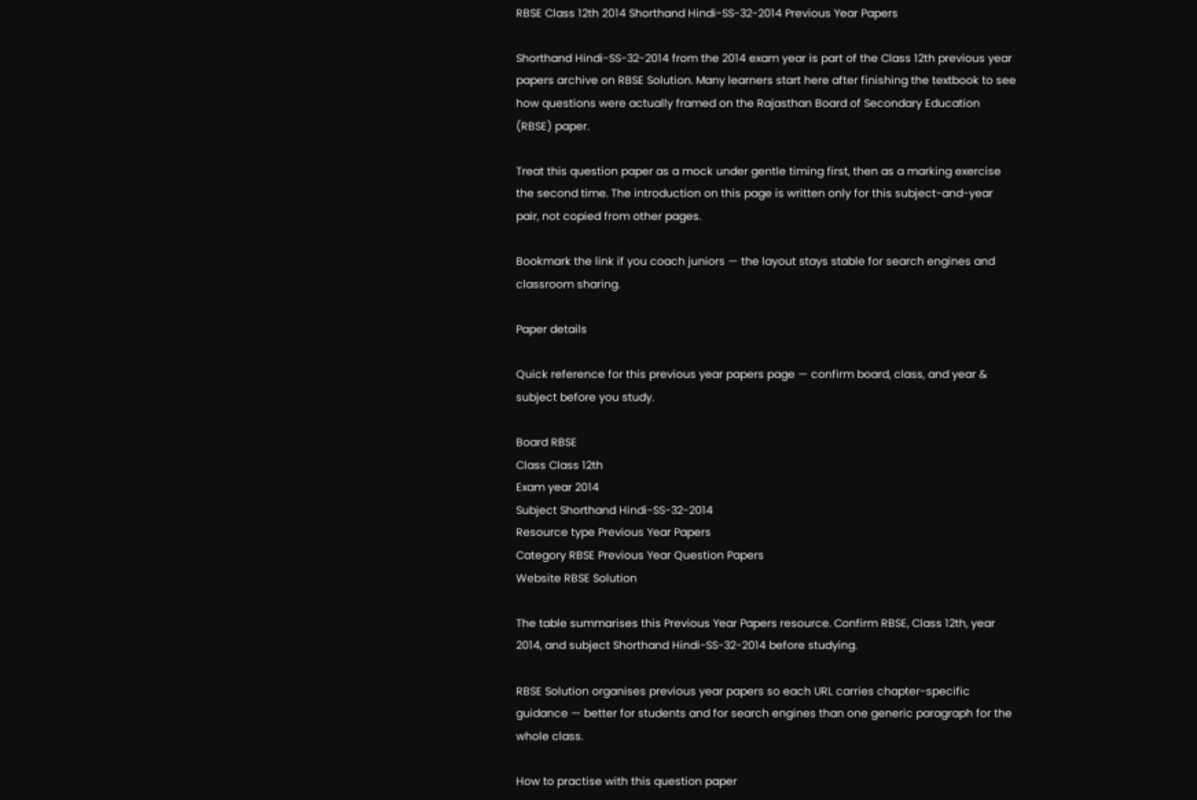RBSE Class 12th 2014 Shorthand Hindi-SS-32-2014 Previous Year Papers

Shorthand Hindi-SS-32-2014 from the 2014 exam year is part of the Class 12th previous year papers archive on RBSE Solution. Many learners start here after finishing the textbook to see how questions were actually framed on the Rajasthan Board of Secondary Education (RBSE) paper.

Treat this question paper as a mock under gentle timing first, then as a marking exercise the second time. The introduction on this page is written only for this subject-and-year pair, not copied from other pages.

Bookmark the link if you coach juniors — the layout stays stable for search engines and classroom sharing.

Paper details

Quick reference for this previous year papers page — confirm board, class, and year & subject before you study.

Board RBSE
Class Class 12th
Exam year 2014
Subject Shorthand Hindi-SS-32-2014
Resource type Previous Year Papers
Category RBSE Previous Year Question Papers
Website RBSE Solution

The table summarises this Previous Year Papers resource. Confirm RBSE, Class 12th, year 2014, and subject Shorthand Hindi-SS-32-2014 before studying.

RBSE Solution organises previous year papers so each URL carries chapter-specific guidance — better for students and for search engines than one generic paragraph for the whole class.

How to practise with this question paper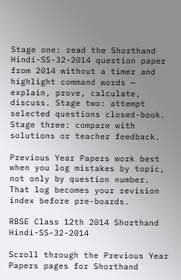Stage one: read the Shorthand Hindi-SS-32-2014 question paper from 2014 without a timer and highlight command words — explain, prove, calculate, discuss. Stage two: attempt selected questions closed-book. Stage three: compare with solutions or teacher feedback.

Previous Year Papers work best when you log mistakes by topic, not only by question number. That log becomes your revision index before pre-boards.

RBSE Class 12th 2014 Shorthand Hindi-SS-32-2014

Scroll through the Previous Year Papers pages for Shorthand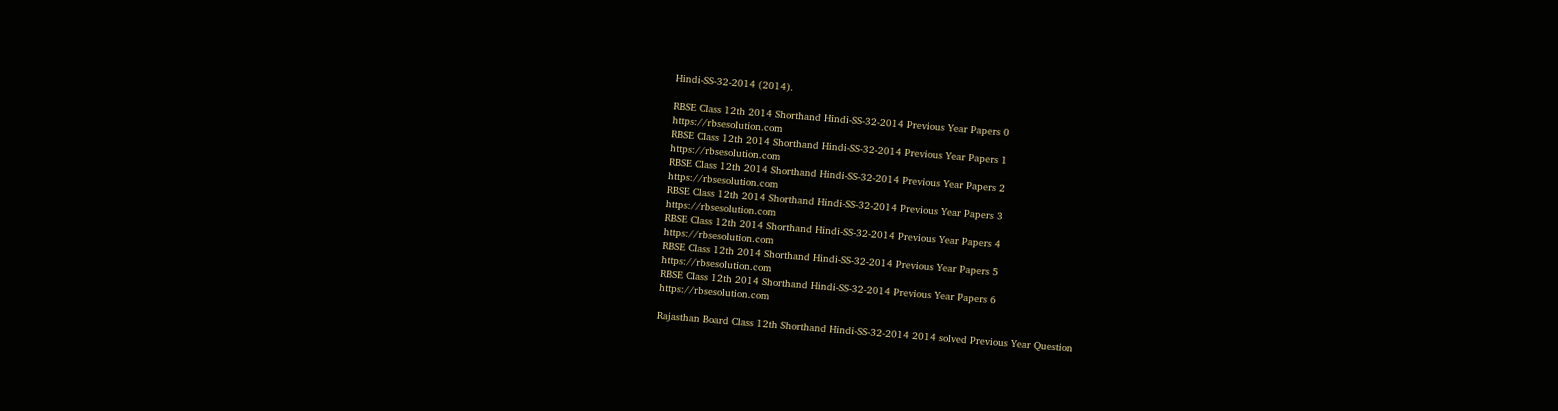Hindi-SS-32-2014 (2014).

RBSE Class 12th 2014 Shorthand Hindi-SS-32-2014 Previous Year Papers 0
https://rbsesolution.com
RBSE Class 12th 2014 Shorthand Hindi-SS-32-2014 Previous Year Papers 1
https://rbsesolution.com
RBSE Class 12th 2014 Shorthand Hindi-SS-32-2014 Previous Year Papers 2
https://rbsesolution.com
RBSE Class 12th 2014 Shorthand Hindi-SS-32-2014 Previous Year Papers 3
https://rbsesolution.com
RBSE Class 12th 2014 Shorthand Hindi-SS-32-2014 Previous Year Papers 4
https://rbsesolution.com
RBSE Class 12th 2014 Shorthand Hindi-SS-32-2014 Previous Year Papers 5
https://rbsesolution.com
RBSE Class 12th 2014 Shorthand Hindi-SS-32-2014 Previous Year Papers 6
https://rbsesolution.com

Rajasthan Board Class 12th Shorthand Hindi-SS-32-2014 2014 solved Previous Year Question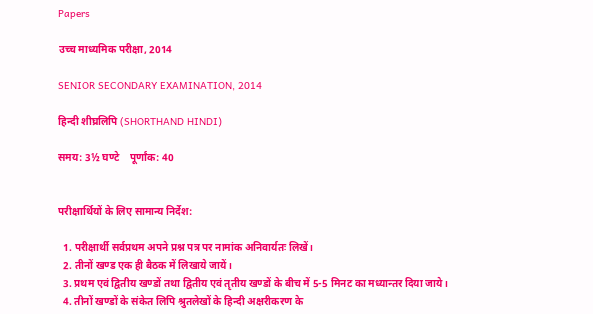Papers

उच्च माध्यमिक परीक्षा, 2014

SENIOR SECONDARY EXAMINATION, 2014

हिन्दी शीघ्रलिपि (SHORTHAND HINDI)

समय: 3½ घण्टे    पूर्णांक: 40


परीक्षार्थियों के लिए सामान्य निर्देश:

  1. परीक्षार्थी सर्वप्रथम अपने प्रश्न पत्र पर नामांक अनिवार्यतः लिखें।
  2. तीनों खण्ड एक ही बैठक में लिखाये जायें।
  3. प्रथम एवं द्वितीय खण्डों तथा द्वितीय एवं तृतीय खण्डों के बीच में 5-5 मिनट का मध्यान्तर दिया जाये।
  4. तीनों खण्डों के संकेत लिपि श्रुतलेखों के हिन्दी अक्षरीकरण के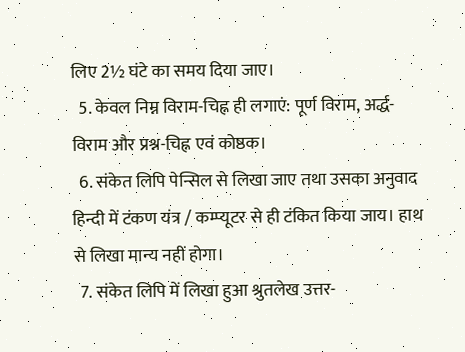लिए 2½ घंटे का समय दिया जाए।
  5. केवल निम्न विराम-चिह्न ही लगाएं: पूर्ण विराम, अर्द्ध-विराम और प्रश्न-चिह्न एवं कोष्ठक।
  6. संकेत लिपि पेन्सिल से लिखा जाए तथा उसका अनुवाद हिन्दी में टंकण यंत्र / कम्प्यूटर से ही टंकित किया जाय। हाथ से लिखा मान्य नहीं होगा।
  7. संकेत लिपि में लिखा हुआ श्रुतलेख उत्तर-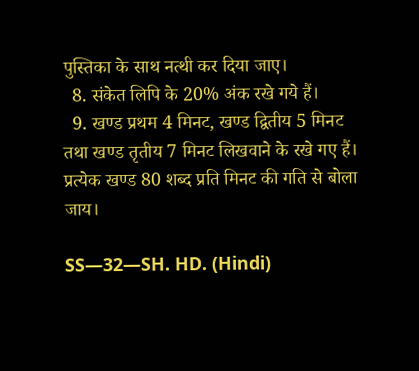पुस्तिका के साथ नत्थी कर दिया जाए।
  8. संकेत लिपि के 20% अंक रखे गये हैं।
  9. खण्ड प्रथम 4 मिनट, खण्ड द्वितीय 5 मिनट तथा खण्ड तृतीय 7 मिनट लिखवाने के रखे गए हैं। प्रत्येक खण्ड 80 शब्द प्रति मिनट की गति से बोला जाय।

SS—32—SH. HD. (Hindi)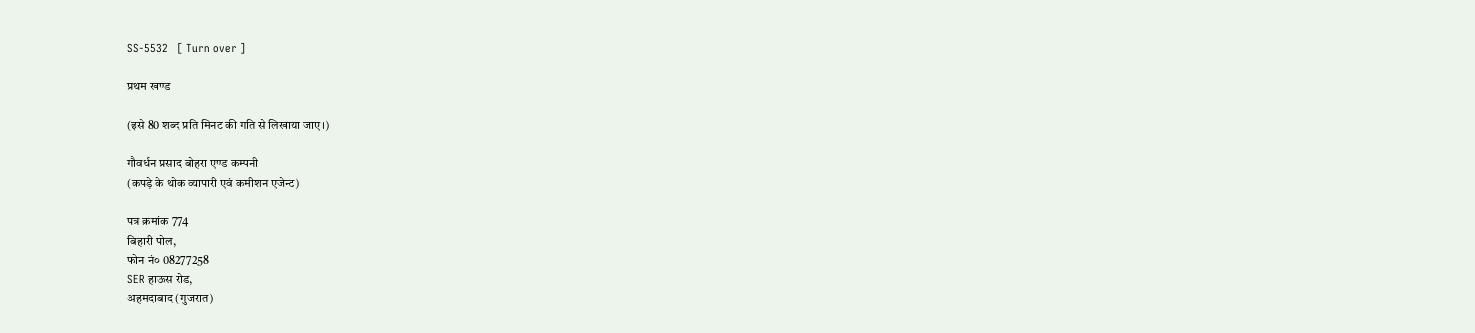SS-5532   [ Turn over ]

प्रथम खण्ड

(इसे 80 शब्द प्रति मिनट की गति से लिखाया जाए।)

गौवर्धन प्रसाद बोहरा एण्ड कम्पनी
(कपड़े के थोक व्यापारी एवं कमीशन एजेन्ट)

पत्र क्रमांक 774
बिहारी पोल,
फोन नं० 08277258
SER हाऊस रोड,
अहमदाबाद (गुजरात)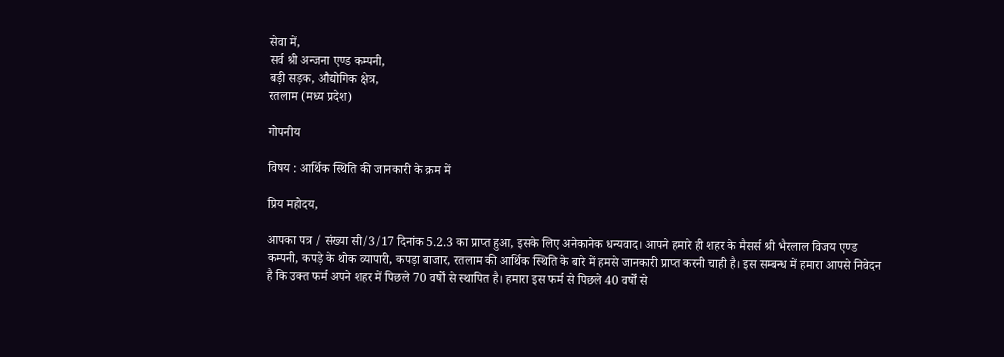सेवा में,
सर्व श्री अन्जना एण्ड कम्पनी,
बड़ी सड़क, औद्योगिक क्षेत्र,
रतलाम (मध्य प्रदेश)

गोपनीय

विषय : आर्थिक स्थिति की जानकारी के क्रम में

प्रिय महोदय,

आपका पत्र / संख्या सी/3/17 दिनांक 5.2.3 का प्राप्त हुआ, इसके लिए अनेकानेक धन्यवाद। आपने हमारे ही शहर के मैसर्स श्री भैरलाल विजय एण्ड कम्पनी, कपड़े के थोक व्यापारी, कपड़ा बाजार, रतलाम की आर्थिक स्थिति के बारे में हमसे जानकारी प्राप्त करनी चाही है। इस सम्बन्ध में हमारा आपसे निवेदन है कि उक्त फर्म अपने शहर में पिछले 70 वर्षों से स्थापित है। हमारा इस फर्म से पिछले 40 वर्षों से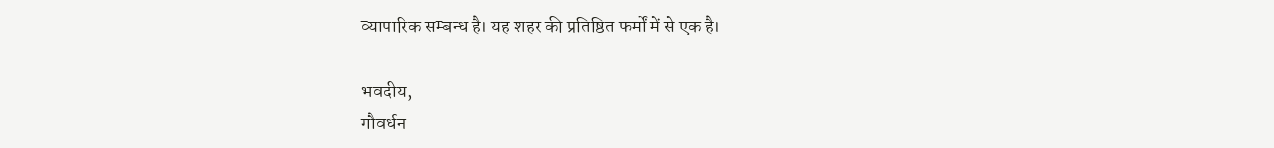व्यापारिक सम्बन्ध है। यह शहर की प्रतिष्ठित फर्मों में से एक है।

भवदीय,
गौवर्धन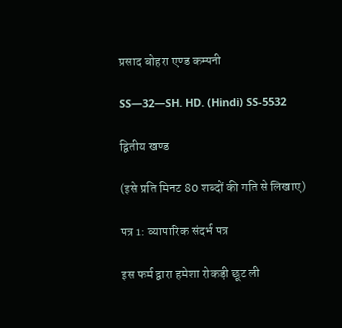प्रसाद बोहरा एण्ड कम्पनी

SS—32—SH. HD. (Hindi) SS-5532

द्वितीय खण्ड

(इसे प्रति मिनट 80 शब्दों की गति से लिखाए)

पत्र 1: व्यापारिक संदर्भ पत्र

इस फर्म द्वारा हमेशा रोकड़ी छूट ली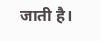जाती है।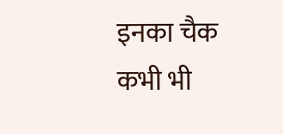इनका चैक कभी भी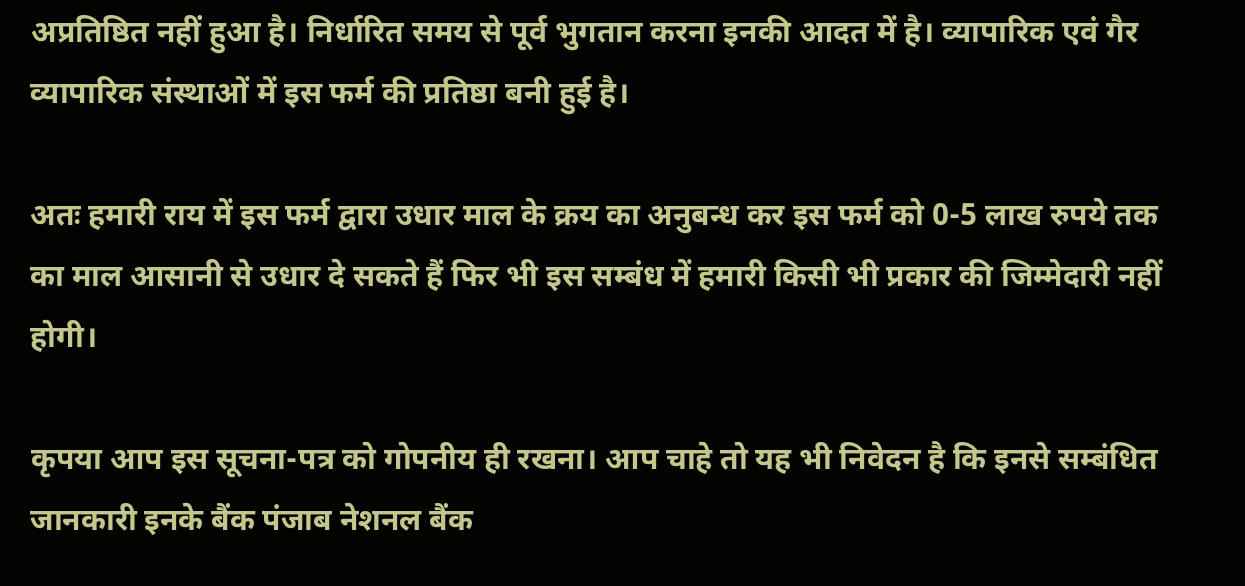अप्रतिष्ठित नहीं हुआ है। निर्धारित समय से पूर्व भुगतान करना इनकी आदत में है। व्यापारिक एवं गैर व्यापारिक संस्थाओं में इस फर्म की प्रतिष्ठा बनी हुई है।

अतः हमारी राय में इस फर्म द्वारा उधार माल के क्रय का अनुबन्ध कर इस फर्म को 0-5 लाख रुपये तक का माल आसानी से उधार दे सकते हैं फिर भी इस सम्बंध में हमारी किसी भी प्रकार की जिम्मेदारी नहीं होगी।

कृपया आप इस सूचना-पत्र को गोपनीय ही रखना। आप चाहे तो यह भी निवेदन है कि इनसे सम्बंधित जानकारी इनके बैंक पंजाब नेशनल बैंक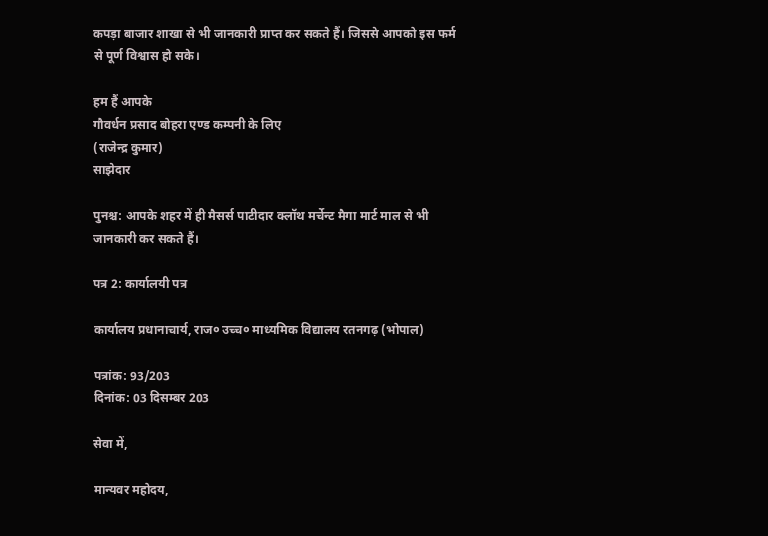कपड़ा बाजार शाखा से भी जानकारी प्राप्त कर सकते हैं। जिससे आपको इस फर्म से पूर्ण विश्वास हो सके।

हम हैं आपके
गौवर्धन प्रसाद बोहरा एण्ड कम्पनी के लिए
(राजेन्द्र कुमार)
साझेदार

पुनश्च: आपके शहर में ही मैसर्स पाटीदार क्लॉथ मर्चेन्ट मैगा मार्ट माल से भी जानकारी कर सकते हैं।

पत्र 2: कार्यालयी पत्र

कार्यालय प्रधानाचार्य, राज० उच्च० माध्यमिक विद्यालय रतनगढ़ (भोपाल)

पत्रांक: 93/203
दिनांक: 03 दिसम्बर 203

सेवा में,

मान्यवर महोदय,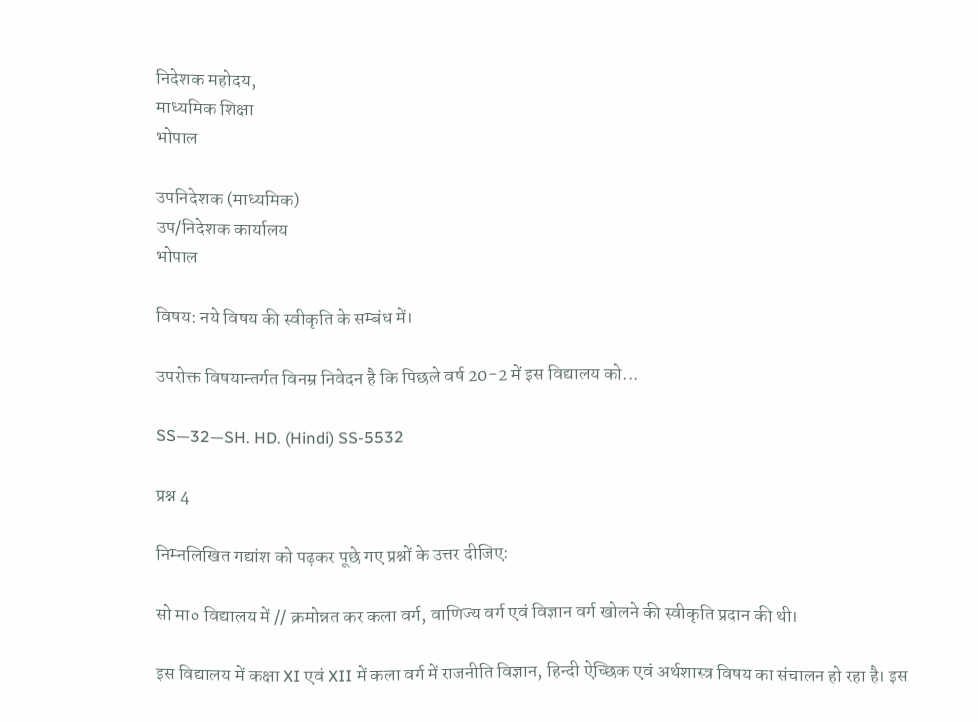निदेशक महोदय,
माध्यमिक शिक्षा
भोपाल

उपनिदेशक (माध्यमिक)
उप/निदेशक कार्यालय
भोपाल

विषय: नये विषय की स्वीकृति के सम्बंध में।

उपरोक्त विषयान्तर्गत विनम्र निवेदन है कि पिछले वर्ष 20-2 में इस विद्यालय को...

SS—32—SH. HD. (Hindi) SS-5532

प्रश्न 4

निम्नलिखित गद्यांश को पढ़कर पूछे गए प्रश्नों के उत्तर दीजिए:

सो मा० विद्यालय में // क्रमोन्नत कर कला वर्ग, वाणिज्य वर्ग एवं विज्ञान वर्ग खोलने की स्वीकृति प्रदान की थी।

इस विद्यालय में कक्षा XI एवं XII में कला वर्ग में राजनीति विज्ञान, हिन्दी ऐच्छिक एवं अर्थशास्त्र विषय का संचालन हो रहा है। इस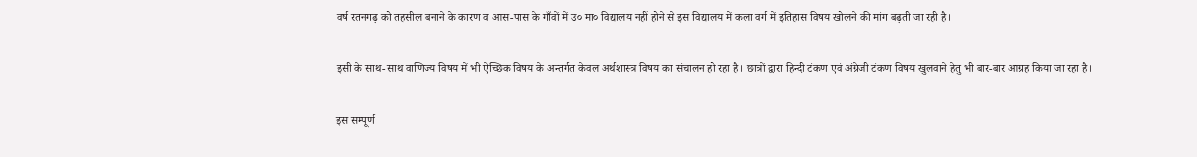वर्ष रतनगढ़ को तहसील बनाने के कारण व आस-पास के गाँवों में उ० मा० विद्यालय नहीं होने से इस विद्यालय में कला वर्ग में इतिहास विषय खोलने की मांग बढ़ती जा रही है।

इसी के साथ-साथ वाणिज्य विषय में भी ऐच्छिक विषय के अन्तर्गत केवल अर्थशास्त्र विषय का संचालन हो रहा है। छात्रों द्वारा हिन्दी टंकण एवं अंग्रेजी टंकण विषय खुलवाने हेतु भी बार-बार आग्रह किया जा रहा है।

इस सम्पूर्ण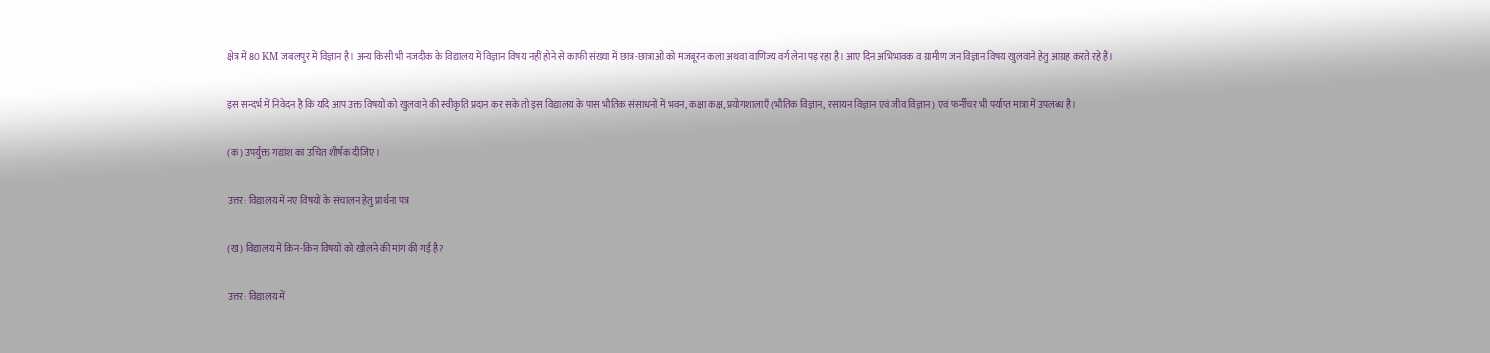क्षेत्र में 80 KM जबलपुर में विज्ञान है। अन्य किसी भी नजदीक के विद्यालय में विज्ञान विषय नहीं होने से काफी संख्या में छात्र-छात्राओं को मजबूरन कला अथवा वाणिज्य वर्ग लेना पड़ रहा है। आए दिन अभिभावक व ग्रामीण जन विज्ञान विषय खुलवाने हेतु आग्रह करते रहे हैं।

इस सन्दर्भ में निवेदन है कि यदि आप उक्त विषयों को खुलवाने की स्वीकृति प्रदान कर सके तो इस विद्यालय के पास भौतिक संसाधनों में भवन, कक्षा कक्ष, प्रयोगशालाएँ (भौतिक विज्ञान, रसायन विज्ञान एवं जीव विज्ञान) एवं फर्नीचर भी पर्याप्त मात्रा में उपलब्ध है।

(क) उपर्युक्त गद्यांश का उचित शीर्षक दीजिए।

उत्तर: विद्यालय में नए विषयों के संचालन हेतु प्रार्थना पत्र

(ख) विद्यालय में किन-किन विषयों को खोलने की मांग की गई है?

उत्तर: विद्यालय में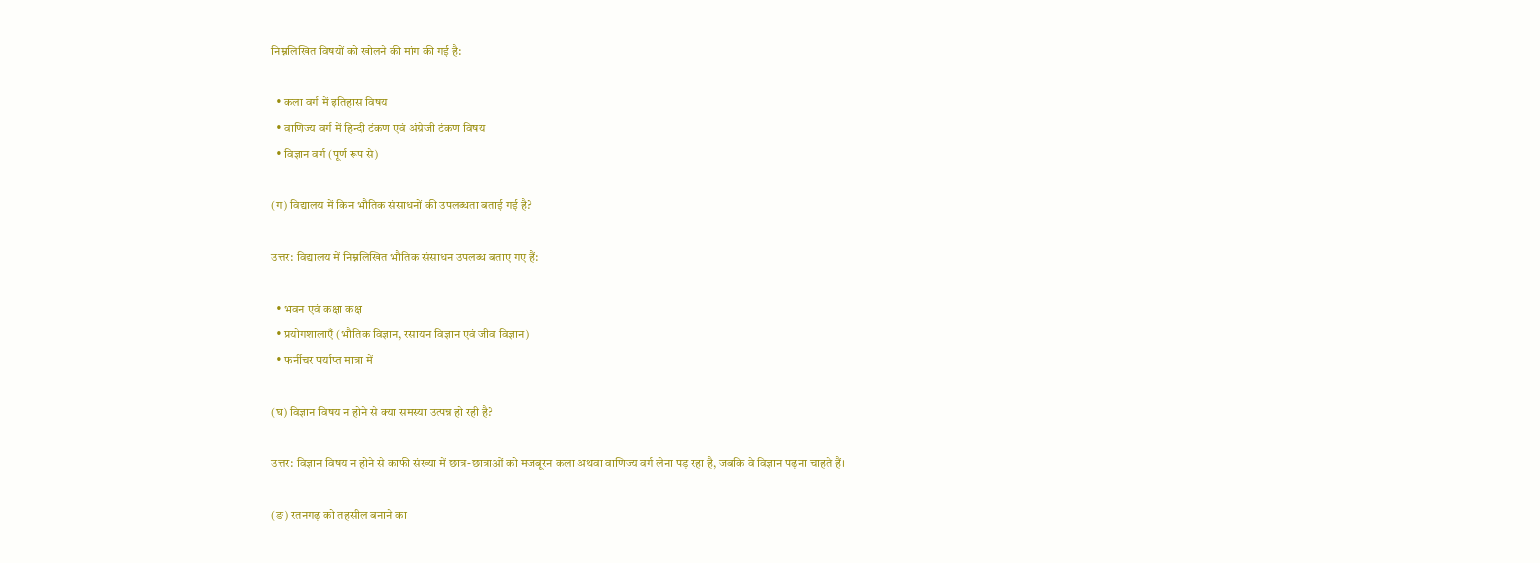निम्नलिखित विषयों को खोलने की मांग की गई है:

  • कला वर्ग में इतिहास विषय
  • वाणिज्य वर्ग में हिन्दी टंकण एवं अंग्रेजी टंकण विषय
  • विज्ञान वर्ग (पूर्ण रूप से)

(ग) विद्यालय में किन भौतिक संसाधनों की उपलब्धता बताई गई है?

उत्तर: विद्यालय में निम्नलिखित भौतिक संसाधन उपलब्ध बताए गए हैं:

  • भवन एवं कक्षा कक्ष
  • प्रयोगशालाएँ (भौतिक विज्ञान, रसायन विज्ञान एवं जीव विज्ञान)
  • फर्नीचर पर्याप्त मात्रा में

(घ) विज्ञान विषय न होने से क्या समस्या उत्पन्न हो रही है?

उत्तर: विज्ञान विषय न होने से काफी संख्या में छात्र-छात्राओं को मजबूरन कला अथवा वाणिज्य वर्ग लेना पड़ रहा है, जबकि वे विज्ञान पढ़ना चाहते हैं।

(ङ) रतनगढ़ को तहसील बनाने का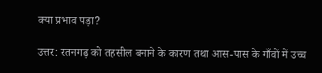क्या प्रभाव पड़ा?

उत्तर: रतनगढ़ को तहसील बनाने के कारण तथा आस-पास के गाँवों में उच्च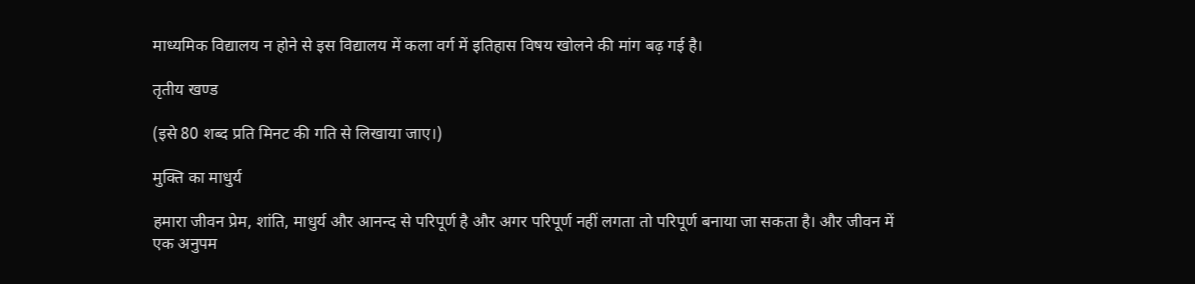माध्यमिक विद्यालय न होने से इस विद्यालय में कला वर्ग में इतिहास विषय खोलने की मांग बढ़ गई है।

तृतीय खण्ड

(इसे 80 शब्द प्रति मिनट की गति से लिखाया जाए।)

मुक्ति का माधुर्य

हमारा जीवन प्रेम, शांति, माधुर्य और आनन्द से परिपूर्ण है और अगर परिपूर्ण नहीं लगता तो परिपूर्ण बनाया जा सकता है। और जीवन में एक अनुपम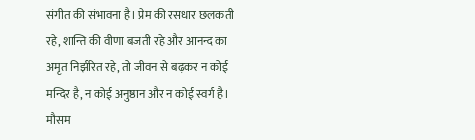संगीत की संभावना है। प्रेम की रसधार छलकती रहे, शान्ति की वीणा बजती रहे और आनन्द का अमृत निर्झरित रहे, तो जीवन से बढ़कर न कोई मन्दिर है, न कोई अनुष्ठान और न कोई स्वर्ग है। मौसम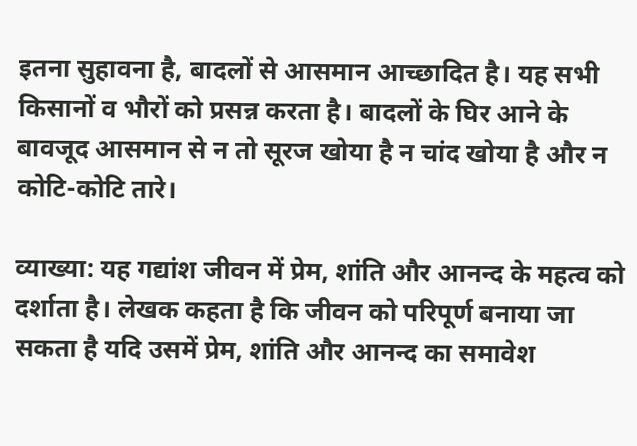इतना सुहावना है, बादलों से आसमान आच्छादित है। यह सभी किसानों व भौरों को प्रसन्न करता है। बादलों के घिर आने के बावजूद आसमान से न तो सूरज खोया है न चांद खोया है और न कोटि-कोटि तारे।

व्याख्या: यह गद्यांश जीवन में प्रेम, शांति और आनन्द के महत्व को दर्शाता है। लेखक कहता है कि जीवन को परिपूर्ण बनाया जा सकता है यदि उसमें प्रेम, शांति और आनन्द का समावेश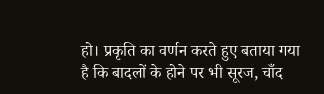हो। प्रकृति का वर्णन करते हुए बताया गया है कि बादलों के होने पर भी सूरज, चाँद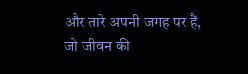और तारे अपनी जगह पर हैं, जो जीवन की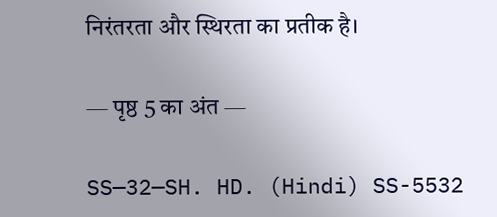निरंतरता और स्थिरता का प्रतीक है।

— पृष्ठ 5 का अंत —

SS—32—SH. HD. (Hindi) SS-5532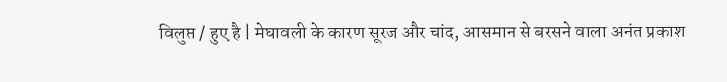विलुप्त / हुए है | मेघावली के कारण सूरज और चांद, आसमान से बरसने वाला अनंत प्रकाश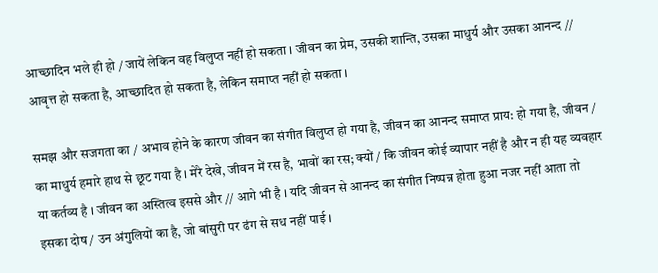आच्छादिन भले ही हो / जायें लेकिन वह विलुप्त नहीं हो सकता । जीवन का प्रेम, उसकी शान्ति, उसका माधुर्य और उसका आनन्द // आवृत्त हो सकता है, आच्छादित हो सकता है, लेकिन समाप्त नहीं हो सकता ।

समझ और सजगता का / अभाव होने के कारण जीवन का संगीत विलुप्त हो गया है, जीवन का आनन्द समाप्त प्राय: हो गया है, जीवन / का माधुर्य हमारे हाथ से छूट गया है । मेंरे देखे, जीवन में रस है, भावों का रस; क्‍यों / कि जीवन कोई व्यापार नहीं है और न ही यह व्यवहार या कर्तव्य है । जीवन का अस्तित्व इससे और // आगे भी है । यदि जीवन से आनन्द का संगीत निष्पन्न होता हुआ नजर नहीं आता तो इसका दोष / उन अंगुलियों का है, जो बांसुरी पर ढंग से सध नहीं पाई ।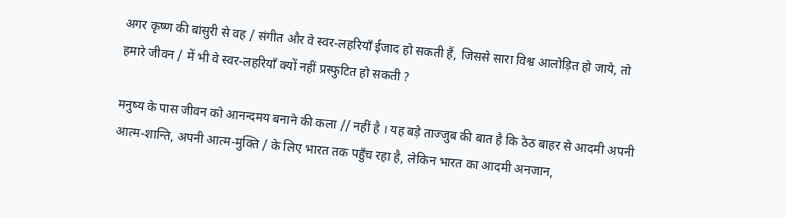अगर कृष्ण की बांसुरी से वह / संगीत और वे स्वर-लहरियाँ ईजाद हो सकती हैं, जिससे सारा विश्व आलोड़ित हो जाये, तो हमारे जीवन / में भी वे स्वर-लहरियाँ क्यों नहीं प्रस्फुटित हो सकती ?

मनुष्य के पास जीवन को आनन्दमय बनाने की कला // नहीं है । यह बड़े ताज्जुब की बात है कि ठेठ बाहर से आदमी अपनी आत्म-शान्ति, अपनी आत्म-मुक्ति / के लिए भारत तक पहुँच रहा है, लेकिन भारत का आदमी अनजान,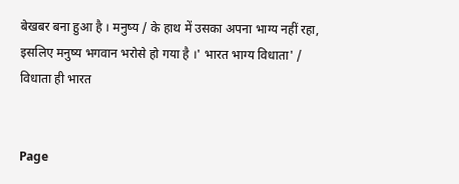बेखबर बना हुआ है । मनुष्य / के हाथ में उसका अपना भाग्य नहीं रहा, इसलिए मनुष्य भगवान भरोसे हो गया है ।' भारत भाग्य विधाता' / विधाता ही भारत


Page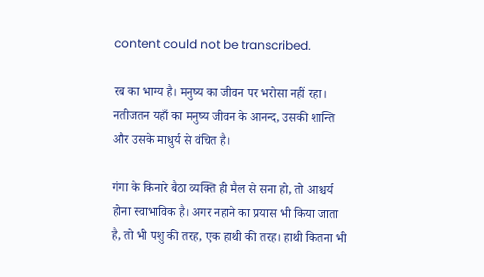content could not be transcribed.

रब का भाग्य है। मनुष्य का जीवन पर भरोसा नहीं रहा। नतीजतन यहाँ का मनुष्य जीवन के आनन्द, उसकी शान्ति और उसके माधुर्य से वंचित है।

गंगा के किनारे बैठा व्यक्ति ही मैल से सना हो, तो आश्चर्य होना स्वाभाविक है। अगर नहाने का प्रयास भी किया जाता है, तो भी पशु की तरह, एक हाथी की तरह। हाथी कितना भी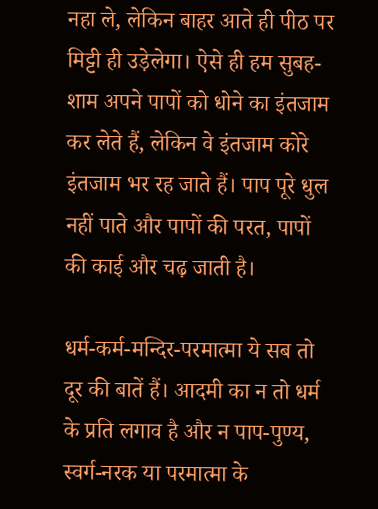नहा ले, लेकिन बाहर आते ही पीठ पर मिट्टी ही उड़ेलेगा। ऐसे ही हम सुबह-शाम अपने पापों को धोने का इंतजाम कर लेते हैं, लेकिन वे इंतजाम कोरे इंतजाम भर रह जाते हैं। पाप पूरे धुल नहीं पाते और पापों की परत, पापों की काई और चढ़ जाती है।

धर्म-कर्म-मन्दिर-परमात्मा ये सब तो दूर की बातें हैं। आदमी का न तो धर्म के प्रति लगाव है और न पाप-पुण्य, स्वर्ग-नरक या परमात्मा के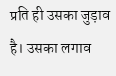प्रति ही उसका जुड़ाव है। उसका लगाव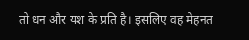तो धन और यश के प्रति है। इसलिए वह मेहनत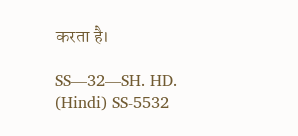करता है।

SS—32—SH. HD. (Hindi) SS-5532